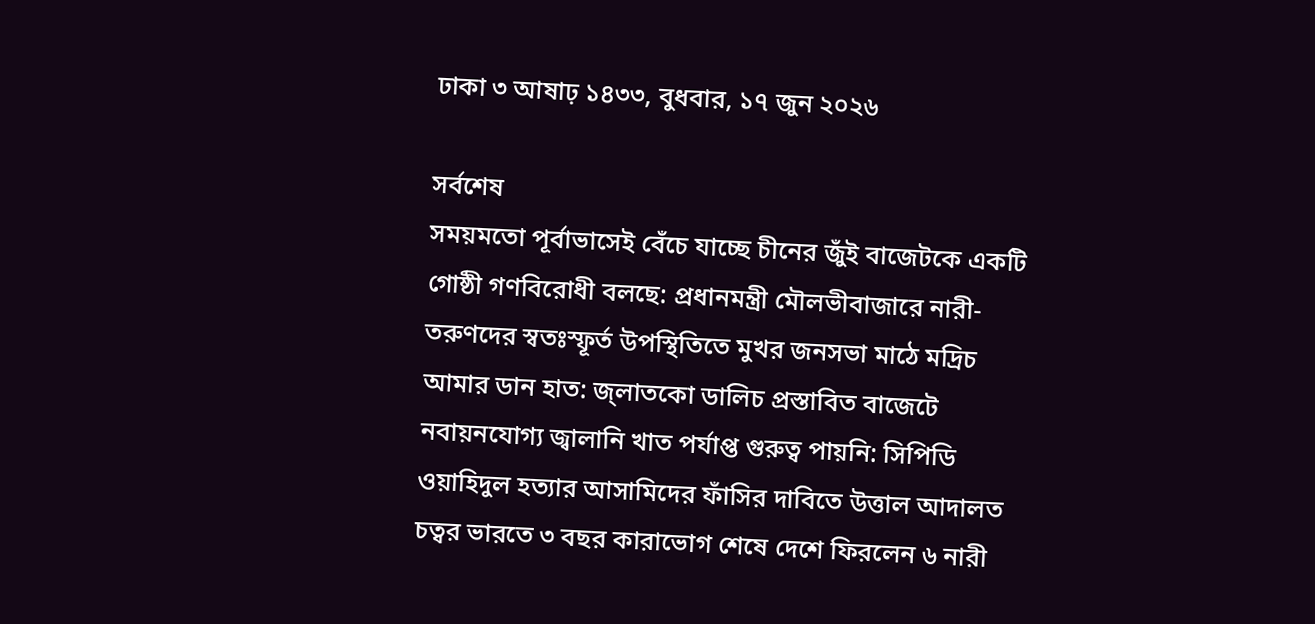ঢাকা ৩ আষাঢ় ১৪৩৩, বুধবার, ১৭ জুন ২০২৬

সর্বশেষ
সময়মতো পূর্বাভাসেই বেঁচে যাচ্ছে চীনের জুঁই বাজেটকে একটি গোষ্ঠী গণবিরোধী বলছে: প্রধানমন্ত্রী মৌলভীবাজারে নারী-তরুণদের স্বতঃস্ফূর্ত উপস্থিতিতে মুখর জনসভা মাঠে মদ্রিচ আমার ডান হাত: জ্লাতকো ডালিচ প্রস্তাবিত বাজেটে নবায়নযোগ্য জ্বালানি খাত পর্যাপ্ত গুরুত্ব পায়নি: সিপিডি ওয়াহিদুল হত্যার আসামিদের ফাঁসির দাবিতে উত্তাল আদালত চত্বর ভারতে ৩ বছর কারাভোগ শেষে দেশে ফিরলেন ৬ নারী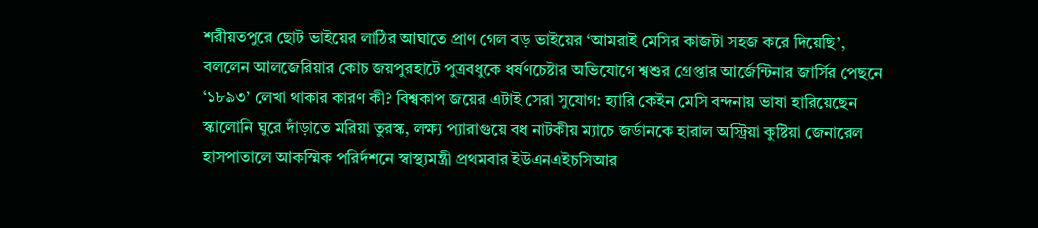শরীয়তপুরে ছোট ভাইয়ের লাঠির আঘাতে প্রাণ গেল বড় ভাইয়ের ‘আমরাই মেসির কাজটা সহজ করে দিয়েছি’, বললেন আলজেরিয়ার কোচ জয়পুরহাটে পুত্রবধুকে ধর্ষণচেষ্টার অভিযোগে শ্বশুর গ্রেপ্তার আর্জেন্টিনার জার্সির পেছনে ‘১৮৯৩’ লেখা থাকার কারণ কী? বিশ্বকাপ জয়ের এটাই সেরা সুযোগ: হ্যারি কেইন মেসি বন্দনায় ভাষা হারিয়েছেন স্কালোনি ঘুরে দাঁড়াতে মরিয়া তুরস্ক, লক্ষ্য প্যারাগুয়ে বধ নাটকীয় ম্যাচে জর্ডানকে হারাল অস্ট্রিয়া কুষ্টিয়া জেনারেল হাসপাতালে আকস্মিক পরির্দশনে স্বাস্থ্যমন্ত্রী প্রথমবার ইউএনএইচসিআর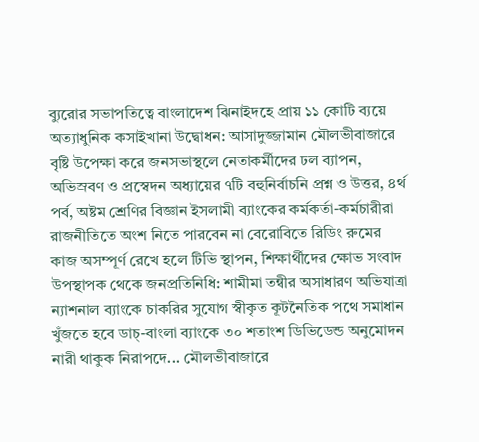ব্যুরোর সভাপতিত্বে বাংলাদেশ ঝিনাইদহে প্রায় ১১ কোটি ব্যয়ে অত্যাধুনিক কসাইখানা উদ্বোধন: আসাদুজ্জামান মৌলভীবাজারে বৃষ্টি উপেক্ষা করে জনসভাস্থলে নেতাকর্মীদের ঢল ব্যাপন, অভিস্রবণ ও প্রস্বেদন অধ্যায়ের ৭টি বহুনির্বাচনি প্রশ্ন ও উত্তর, ৪র্থ পর্ব, অষ্টম শ্রেণির বিজ্ঞান ইসলামী ব্যাংকের কর্মকর্তা-কর্মচারীরা রাজনীতিতে অংশ নিতে পারবেন না বেরোবিতে রিডিং রুমের কাজ অসম্পূর্ণ রেখে হলে টিভি স্থাপন, শিক্ষার্থীদের ক্ষোভ সংবাদ উপস্থাপক থেকে জনপ্রতিনিধি: শামীমা তন্বীর অসাধারণ অভিযাত্রা ন্যাশনাল ব্যাংকে চাকরির সুযোগ স্বীকৃত কূটনৈতিক পথে সমাধান খুঁজতে হবে ডাচ্-বাংলা ব্যাংকে ৩০ শতাংশ ডিভিডেন্ড অনুমোদন নারী থাকুক নিরাপদে... মৌলভীবাজারে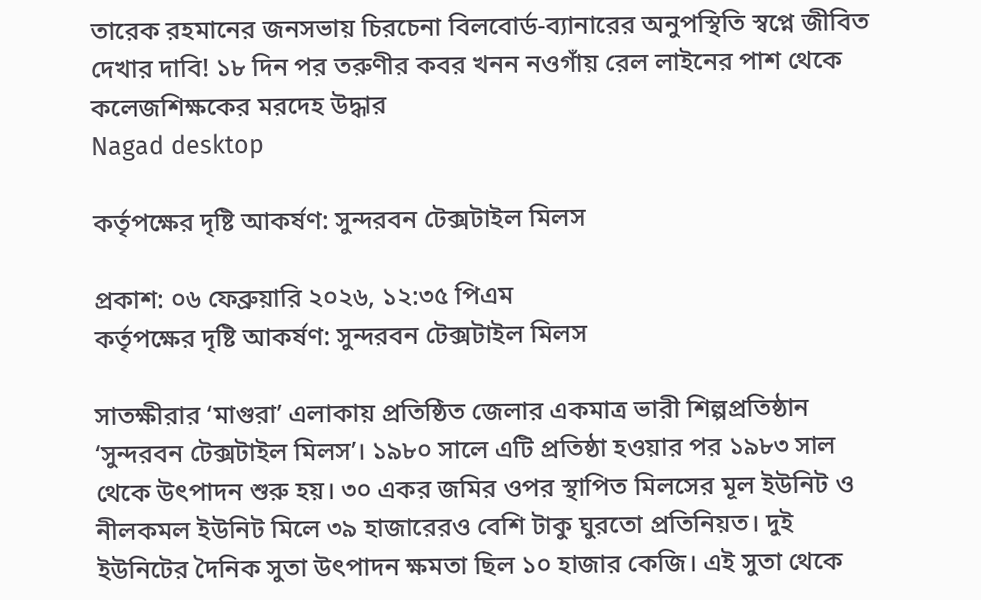তারেক রহমানের জনসভায় চিরচেনা বিলবোর্ড-ব্যানারের অনুপস্থিতি স্বপ্নে জীবিত দেখার দাবি! ১৮ দিন পর তরুণীর কবর খনন নওগাঁয় রেল লাইনের পাশ থেকে কলেজশিক্ষকের মরদেহ উদ্ধার
Nagad desktop

কর্তৃপক্ষের দৃষ্টি আকর্ষণ: সুন্দরবন টেক্সটাইল মিলস

প্রকাশ: ০৬ ফেব্রুয়ারি ২০২৬, ১২:৩৫ পিএম
কর্তৃপক্ষের দৃষ্টি আকর্ষণ: সুন্দরবন টেক্সটাইল মিলস

সাতক্ষীরার ‘মাগুরা’ এলাকায় প্রতিষ্ঠিত জেলার একমাত্র ভারী শিল্পপ্রতিষ্ঠান ‘সুন্দরবন টেক্সটাইল মিলস’। ১৯৮০ সালে এটি প্রতিষ্ঠা হওয়ার পর ১৯৮৩ সাল থেকে উৎপাদন শুরু হয়। ৩০ একর জমির ওপর স্থাপিত মিলসের মূল ইউনিট ও নীলকমল ইউনিট মিলে ৩৯ হাজারেরও বেশি টাকু ঘুরতো প্রতিনিয়ত। দুই ইউনিটের দৈনিক সুতা উৎপাদন ক্ষমতা ছিল ১০ হাজার কেজি। এই সুতা থেকে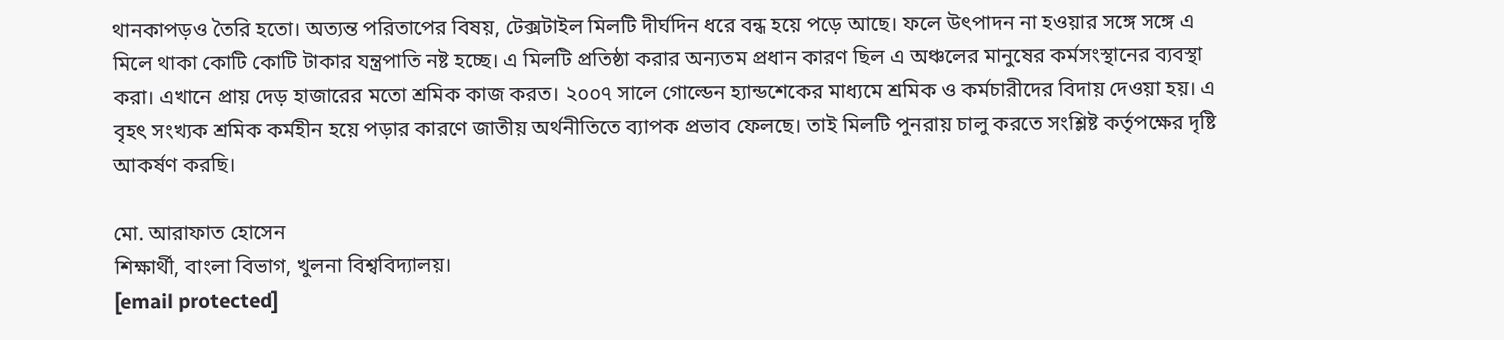থানকাপড়ও তৈরি হতো। অত্যন্ত পরিতাপের বিষয়, টেক্সটাইল মিলটি দীর্ঘদিন ধরে বন্ধ হয়ে পড়ে আছে। ফলে উৎপাদন না হওয়ার সঙ্গে সঙ্গে এ মিলে থাকা কোটি কোটি টাকার যন্ত্রপাতি নষ্ট হচ্ছে। এ মিলটি প্রতিষ্ঠা করার অন্যতম প্রধান কারণ ছিল এ অঞ্চলের মানুষের কর্মসংস্থানের ব্যবস্থা করা। এখানে প্রায় দেড় হাজারের মতো শ্রমিক কাজ করত। ২০০৭ সালে গোল্ডেন হ্যান্ডশেকের মাধ্যমে শ্রমিক ও কর্মচারীদের বিদায় দেওয়া হয়। এ বৃহৎ সংখ্যক শ্রমিক কর্মহীন হয়ে পড়ার কারণে জাতীয় অর্থনীতিতে ব্যাপক প্রভাব ফেলছে। তাই মিলটি পুনরায় চালু করতে সংশ্লিষ্ট কর্তৃপক্ষের দৃষ্টি আকর্ষণ করছি।

মো. আরাফাত হোসেন
শিক্ষার্থী, বাংলা বিভাগ, খুলনা বিশ্ববিদ্যালয়।
[email protected]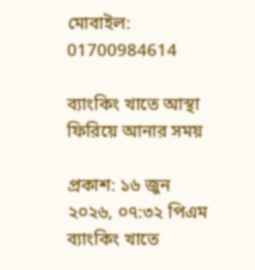মোবাইল: 01700984614

ব্যাংকিং খাতে আস্থা ফিরিয়ে আনার সময়

প্রকাশ: ১৬ জুন ২০২৬, ০৭:৩২ পিএম
ব্যাংকিং খাতে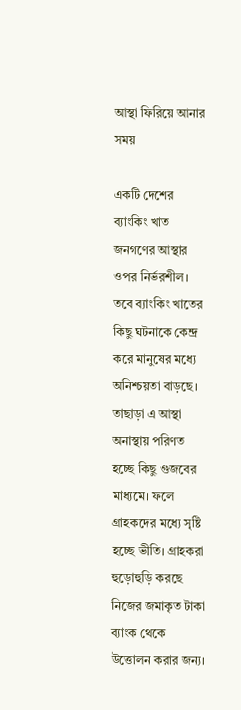আস্থা ফিরিয়ে আনার সময়

একটি দেশের ব্যাংকিং খাত জনগণের আস্থার ওপর নির্ভরশীল। তবে ব্যাংকিং খাতের কিছু ঘটনাকে কেন্দ্র করে মানুষের মধ্যে অনিশ্চয়তা বাড়ছে। তাছাড়া এ আস্থা অনাস্থায় পরিণত হচ্ছে কিছু গুজবের মাধ্যমে। ফলে গ্রাহকদের মধ্যে সৃষ্টি হচ্ছে ভীতি। গ্রাহকরা হুড়োহুড়ি করছে নিজের জমাকৃত টাকা ব্যাংক থেকে উত্তোলন করার জন্য।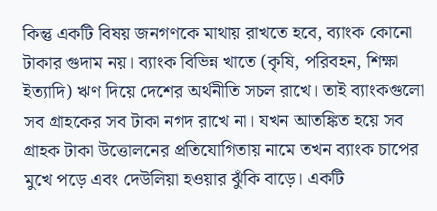কিন্তু একটি বিষয় জনগণকে মাথায় রাখতে হবে, ব্যাংক কোনো টাকার গুদাম নয়। ব্যাংক বিভিন্ন খাতে (কৃষি, পরিবহন, শিক্ষা ইত্যাদি) ঋণ দিয়ে দেশের অর্থনীতি সচল রাখে। তাই ব্যাংকগুলো সব গ্রাহকের সব টাকা নগদ রাখে না। যখন আতঙ্কিত হয়ে সব গ্রাহক টাকা উত্তোলনের প্রতিযোগিতায় নামে তখন ব্যাংক চাপের মুখে পড়ে এবং দেউলিয়া হওয়ার ঝুঁকি বাড়ে। একটি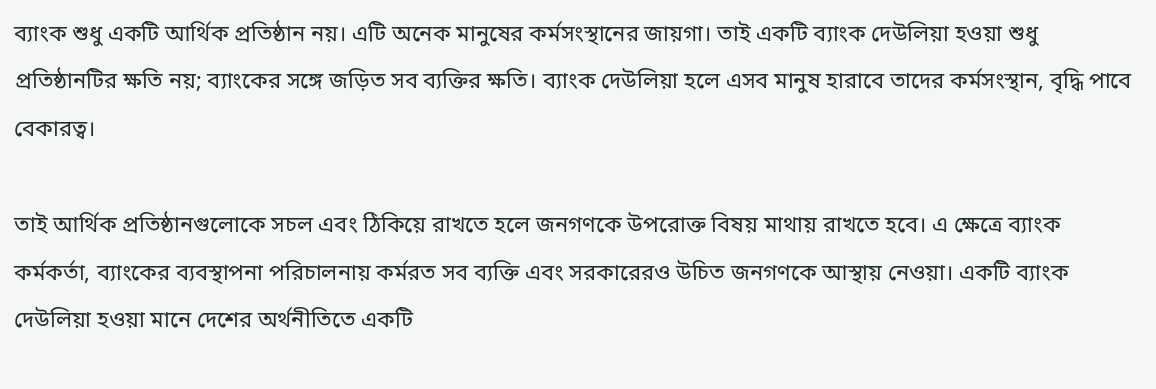ব্যাংক শুধু একটি আর্থিক প্রতিষ্ঠান নয়। এটি অনেক মানুষের কর্মসংস্থানের জায়গা। তাই একটি ব্যাংক দেউলিয়া হওয়া শুধু প্রতিষ্ঠানটির ক্ষতি নয়; ব্যাংকের সঙ্গে জড়িত সব ব্যক্তির ক্ষতি। ব্যাংক দেউলিয়া হলে এসব মানুষ হারাবে তাদের কর্মসংস্থান, বৃদ্ধি পাবে বেকারত্ব।

তাই আর্থিক প্রতিষ্ঠানগুলোকে সচল এবং ঠিকিয়ে রাখতে হলে জনগণকে উপরোক্ত বিষয় মাথায় রাখতে হবে। এ ক্ষেত্রে ব্যাংক কর্মকর্তা, ব্যাংকের ব্যবস্থাপনা পরিচালনায় কর্মরত সব ব্যক্তি এবং সরকারেরও উচিত জনগণকে আস্থায় নেওয়া। একটি ব্যাংক দেউলিয়া হওয়া মানে দেশের অর্থনীতিতে একটি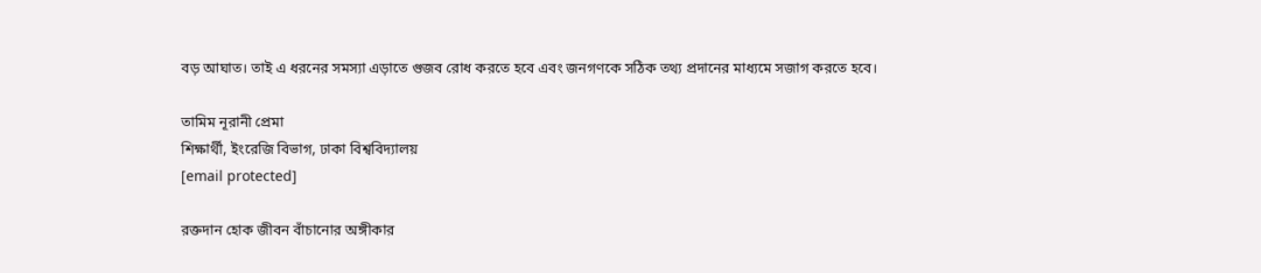বড় আঘাত। তাই এ ধরনের সমস্যা এড়াতে গুজব রোধ করতে হবে এবং জনগণকে সঠিক তথ্য প্রদানের মাধ্যমে সজাগ করতে হবে।

তামিম নূরানী প্রেমা
শিক্ষার্থী, ইংরেজি বিভাগ, ঢাকা বিশ্ববিদ্যালয়
[email protected]

রক্তদান হোক জীবন বাঁচানোর অঙ্গীকার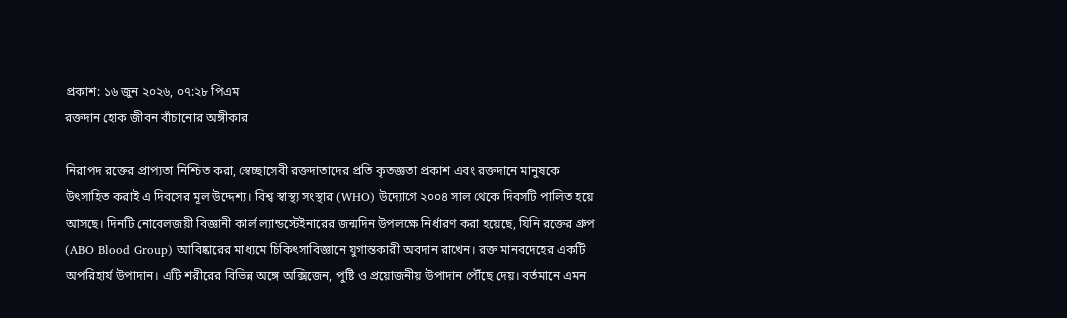প্রকাশ: ১৬ জুন ২০২৬, ০৭:২৮ পিএম
রক্তদান হোক জীবন বাঁচানোর অঙ্গীকার

নিরাপদ রক্তের প্রাপ্যতা নিশ্চিত করা, স্বেচ্ছাসেবী রক্তদাতাদের প্রতি কৃতজ্ঞতা প্রকাশ এবং রক্তদানে মানুষকে উৎসাহিত করাই এ দিবসের মূল উদ্দেশ্য। বিশ্ব স্বাস্থ্য সংস্থার (WHO) উদ্যোগে ২০০৪ সাল থেকে দিবসটি পালিত হয়ে আসছে। দিনটি নোবেলজয়ী বিজ্ঞানী কার্ল ল্যান্ডস্টেইনারের জন্মদিন উপলক্ষে নির্ধারণ করা হয়েছে, যিনি রক্তের গ্রুপ (ABO Blood Group) আবিষ্কারের মাধ্যমে চিকিৎসাবিজ্ঞানে যুগান্তকারী অবদান রাখেন। রক্ত মানবদেহের একটি অপরিহার্য উপাদান। এটি শরীরের বিভিন্ন অঙ্গে অক্সিজেন, পুষ্টি ও প্রয়োজনীয় উপাদান পৌঁছে দেয়। বর্তমানে এমন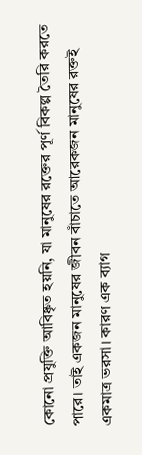কোনো প্রযুক্তি আবিষ্কৃত হয়নি, যা মানুষের রক্তের পূর্ণ বিকল্প তৈরি করতে পারে। তাই একজন মানুষের জীবন বাঁচাতে আরেকজন মানুষের রক্তই একমাত্র ভরসা। কারণ এক ব্যাগ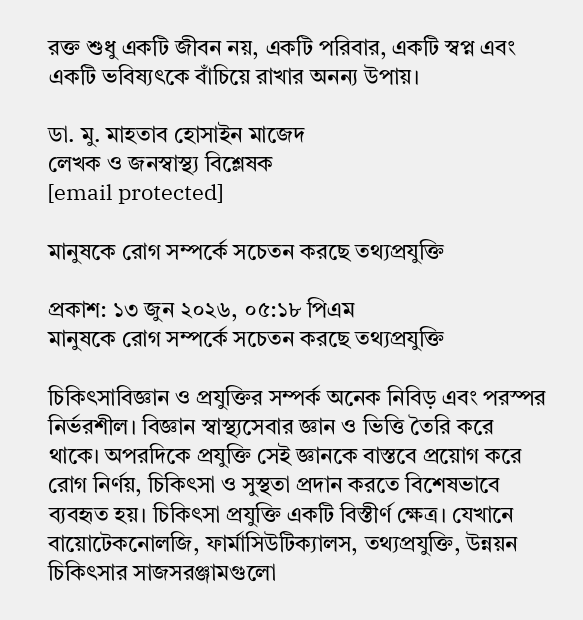রক্ত শুধু একটি জীবন নয়, একটি পরিবার, একটি স্বপ্ন এবং একটি ভবিষ্যৎকে বাঁচিয়ে রাখার অনন্য উপায়।

ডা. মু. মাহতাব হোসাইন মাজেদ
লেখক ও জনস্বাস্থ্য বিশ্লেষক
[email protected]

মানুষকে রোগ সম্পর্কে সচেতন করছে তথ্যপ্রযুক্তি

প্রকাশ: ১৩ জুন ২০২৬, ০৫:১৮ পিএম
মানুষকে রোগ সম্পর্কে সচেতন করছে তথ্যপ্রযুক্তি

চিকিৎসাবিজ্ঞান ও প্রযুক্তির সম্পর্ক অনেক নিবিড় এবং পরস্পর নির্ভরশীল। বিজ্ঞান স্বাস্থ্যসেবার জ্ঞান ও ভিত্তি তৈরি করে থাকে। অপরদিকে প্রযুক্তি সেই জ্ঞানকে বাস্তবে প্রয়োগ করে রোগ নির্ণয়, চিকিৎসা ও সুস্থতা প্রদান করতে বিশেষভাবে ব্যবহৃত হয়। চিকিৎসা প্রযুক্তি একটি বিস্তীর্ণ ক্ষেত্র। যেখানে বায়োটেকনোলজি, ফার্মাসিউটিক্যালস, তথ্যপ্রযুক্তি, উন্নয়ন চিকিৎসার সাজসরঞ্জামগুলো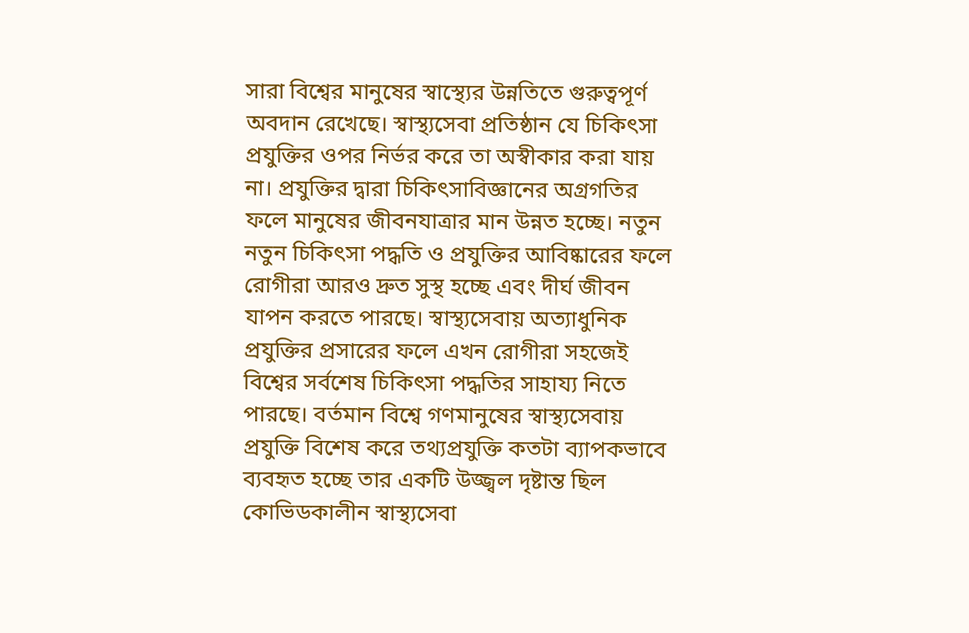সারা বিশ্বের মানুষের স্বাস্থ্যের উন্নতিতে গুরুত্বপূর্ণ অবদান রেখেছে। স্বাস্থ্যসেবা প্রতিষ্ঠান যে চিকিৎসা প্রযুক্তির ওপর নির্ভর করে তা অস্বীকার করা যায় না। প্রযুক্তির দ্বারা চিকিৎসাবিজ্ঞানের অগ্রগতির ফলে মানুষের জীবনযাত্রার মান উন্নত হচ্ছে। নতুন নতুন চিকিৎসা পদ্ধতি ও প্রযুক্তির আবিষ্কারের ফলে রোগীরা আরও দ্রুত সুস্থ হচ্ছে এবং দীর্ঘ জীবন যাপন করতে পারছে। স্বাস্থ্যসেবায় অত্যাধুনিক প্রযুক্তির প্রসারের ফলে এখন রোগীরা সহজেই বিশ্বের সর্বশেষ চিকিৎসা পদ্ধতির সাহায্য নিতে পারছে। বর্তমান বিশ্বে গণমানুষের স্বাস্থ্যসেবায় প্রযুক্তি বিশেষ করে তথ্যপ্রযুক্তি কতটা ব্যাপকভাবে ব্যবহৃত হচ্ছে তার একটি উজ্জ্বল দৃষ্টান্ত ছিল কোভিডকালীন স্বাস্থ্যসেবা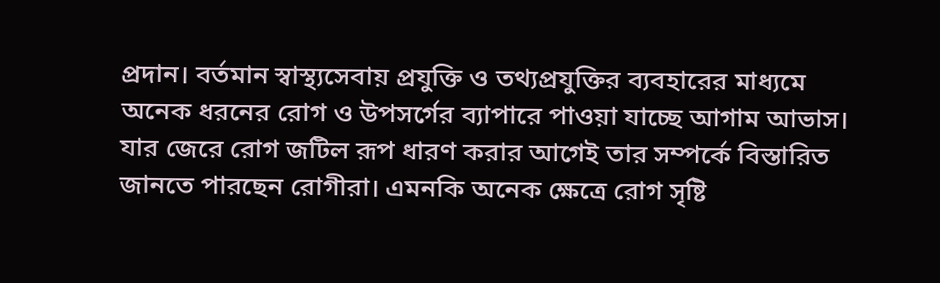প্রদান। বর্তমান স্বাস্থ্যসেবায় প্রযুক্তি ও তথ্যপ্রযুক্তির ব্যবহারের মাধ্যমে অনেক ধরনের রোগ ও উপসর্গের ব্যাপারে পাওয়া যাচ্ছে আগাম আভাস। যার জেরে রোগ জটিল রূপ ধারণ করার আগেই তার সম্পর্কে বিস্তারিত জানতে পারছেন রোগীরা। এমনকি অনেক ক্ষেত্রে রোগ সৃষ্টি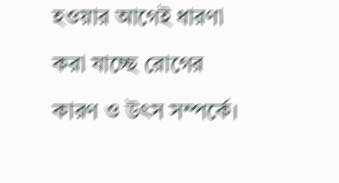হওয়ার আগেই ধারণা করা যাচ্ছে রোগের কারণ ও উৎস সম্পর্কে।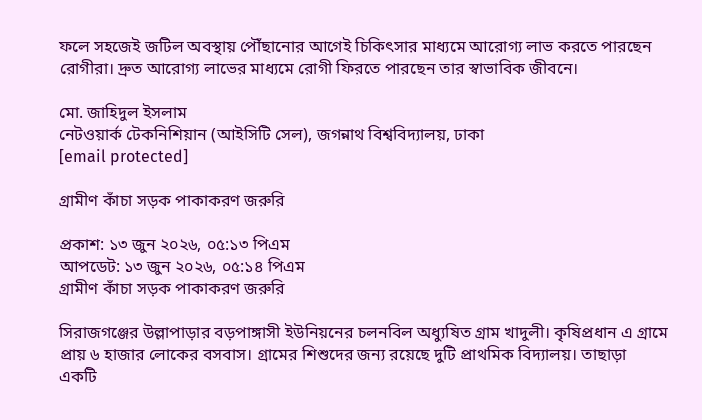ফলে সহজেই জটিল অবস্থায় পৌঁছানোর আগেই চিকিৎসার মাধ্যমে আরোগ্য লাভ করতে পারছেন রোগীরা। দ্রুত আরোগ্য লাভের মাধ্যমে রোগী ফিরতে পারছেন তার স্বাভাবিক জীবনে।

মো. জাহিদুল ইসলাম
নেটওয়ার্ক টেকনিশিয়ান (আইসিটি সেল), জগন্নাথ বিশ্ববিদ্যালয়, ঢাকা
[email protected]

গ্রামীণ কাঁচা সড়ক পাকাকরণ জরুরি

প্রকাশ: ১৩ জুন ২০২৬, ০৫:১৩ পিএম
আপডেট: ১৩ জুন ২০২৬, ০৫:১৪ পিএম
গ্রামীণ কাঁচা সড়ক পাকাকরণ জরুরি

সিরাজগঞ্জের উল্লাপাড়ার বড়পাঙ্গাসী ইউনিয়নের চলনবিল অধ্যুষিত গ্রাম খাদুলী। কৃষিপ্রধান এ গ্রামে প্রায় ৬ হাজার লোকের বসবাস। গ্রামের শিশুদের জন্য রয়েছে দুটি প্রাথমিক বিদ্যালয়। তাছাড়া একটি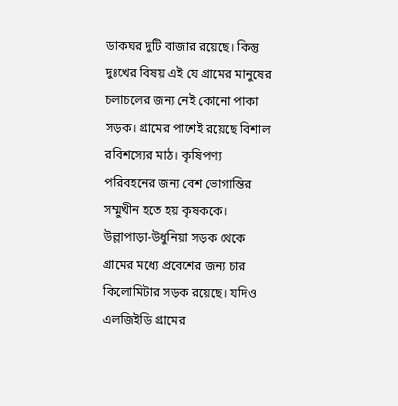ডাকঘর দুটি বাজার রয়েছে। কিন্তু দুঃখের বিষয় এই যে গ্রামের মানুষের চলাচলের জন্য নেই কোনো পাকা সড়ক। গ্রামের পাশেই রয়েছে বিশাল রবিশস্যের মাঠ। কৃষিপণ্য পরিবহনের জন্য বেশ ভোগান্তির সম্মুখীন হতে হয় কৃষককে। উল্লাপাড়া-উধুনিয়া সড়ক থেকে গ্রামের মধ্যে প্রবেশের জন্য চার কিলোমিটার সড়ক রয়েছে। যদিও এলজিইডি গ্রামের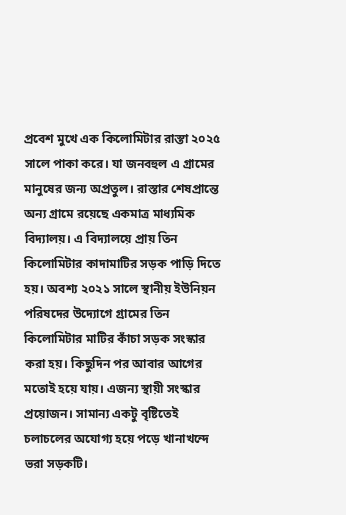প্রবেশ মুখে এক কিলোমিটার রাস্তা ২০২৫ সালে পাকা করে। যা জনবহুল এ গ্রামের মানুষের জন্য অপ্রতুল। রাস্তার শেষপ্রান্তে অন্য গ্রামে রয়েছে একমাত্র মাধ্যমিক বিদ্যালয়। এ বিদ্যালয়ে প্রায় তিন কিলোমিটার কাদামাটির সড়ক পাড়ি দিতে হয়। অবশ্য ২০২১ সালে স্থানীয় ইউনিয়ন পরিষদের উদ্যোগে গ্রামের তিন কিলোমিটার মাটির কাঁচা সড়ক সংস্কার করা হয়। কিছুদিন পর আবার আগের মতোই হয়ে যায়। এজন্য স্থায়ী সংস্কার প্রয়োজন। সামান্য একটু বৃষ্টিতেই চলাচলের অযোগ্য হয়ে পড়ে খানাখন্দে ভরা সড়কটি।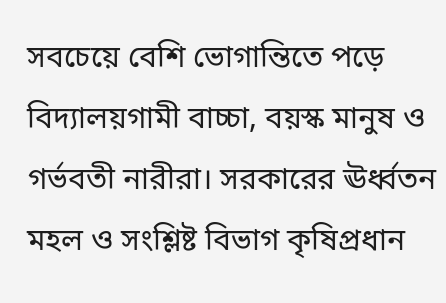সবচেয়ে বেশি ভোগান্তিতে পড়ে বিদ্যালয়গামী বাচ্চা, বয়স্ক মানুষ ও গর্ভবতী নারীরা। সরকারের ঊর্ধ্বতন মহল ও সংশ্লিষ্ট বিভাগ কৃষিপ্রধান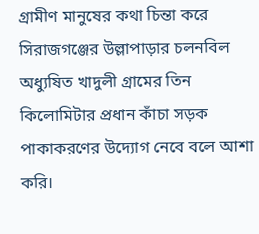গ্রামীণ মানুষের কথা চিন্তা করে সিরাজগঞ্জের উল্লাপাড়ার চলনবিল অধ্যুষিত খাদুলী গ্রামের তিন কিলোমিটার প্রধান কাঁচা সড়ক পাকাকরণের উদ্যোগ নেবে বলে আশা করি।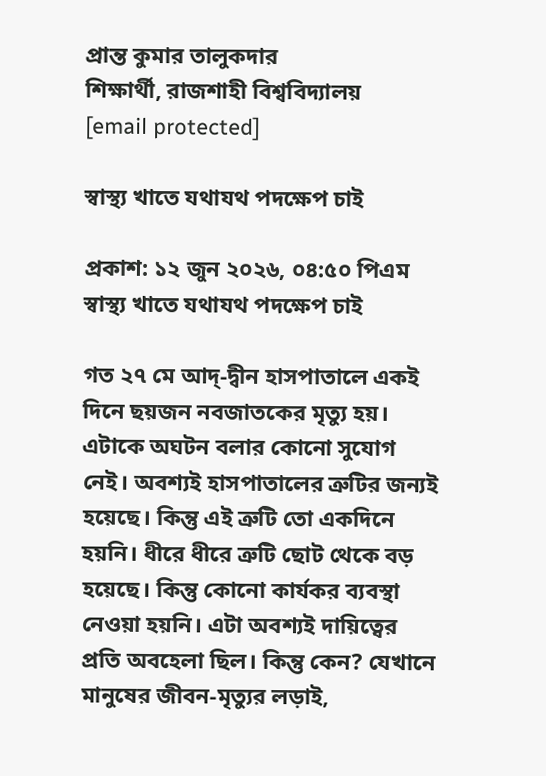প্রান্ত কুমার তালুকদার
শিক্ষার্থী, রাজশাহী বিশ্ববিদ্যালয়
[email protected]

স্বাস্থ্য খাতে যথাযথ পদক্ষেপ চাই

প্রকাশ: ১২ জুন ২০২৬, ০৪:৫০ পিএম
স্বাস্থ্য খাতে যথাযথ পদক্ষেপ চাই

গত ২৭ মে আদ্-দ্বীন হাসপাতালে একই দিনে ছয়জন নবজাতকের মৃত্যু হয়। এটাকে অঘটন বলার কোনো সুযোগ নেই। অবশ্যই হাসপাতালের ত্রুটির জন্যই হয়েছে। কিন্তু এই ত্রুটি তো একদিনে হয়নি। ধীরে ধীরে ত্রুটি ছোট থেকে বড় হয়েছে। কিন্তু কোনো কার্যকর ব্যবস্থা নেওয়া হয়নি। এটা অবশ্যই দায়িত্বের প্রতি অবহেলা ছিল। কিন্তু কেন? যেখানে মানুষের জীবন-মৃত্যুর লড়াই,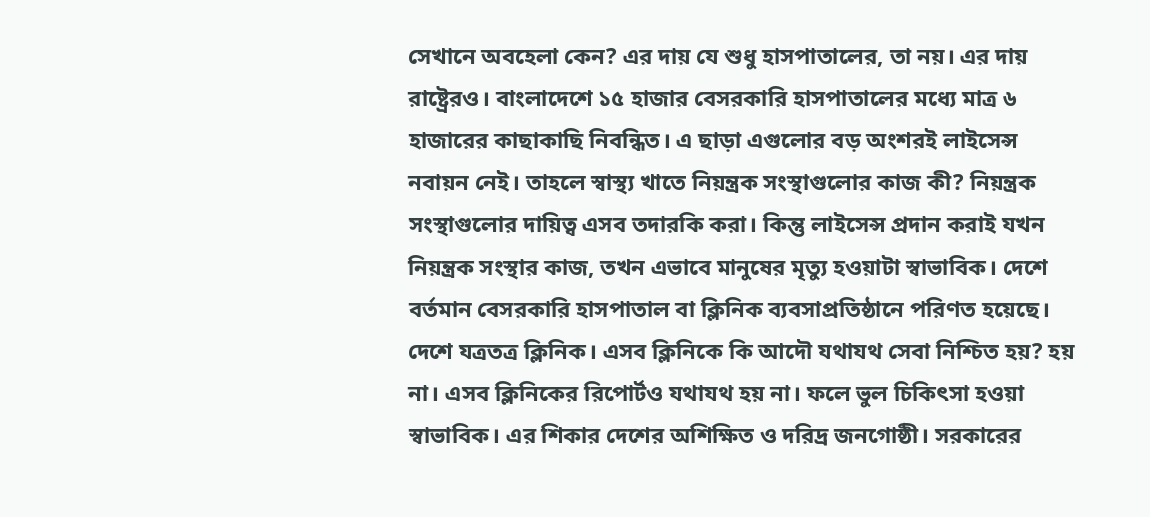সেখানে অবহেলা কেন? এর দায় যে শুধু হাসপাতালের, তা নয়। এর দায় রাষ্ট্রেরও। বাংলাদেশে ১৫ হাজার বেসরকারি হাসপাতালের মধ্যে মাত্র ৬ হাজারের কাছাকাছি নিবন্ধিত। এ ছাড়া এগুলোর বড় অংশরই লাইসেন্স নবায়ন নেই। তাহলে স্বাস্থ্য খাতে নিয়ন্ত্রক সংস্থাগুলোর কাজ কী? নিয়ন্ত্রক সংস্থাগুলোর দায়িত্ব এসব তদারকি করা। কিন্তু লাইসেন্স প্রদান করাই যখন নিয়ন্ত্রক সংস্থার কাজ, তখন এভাবে মানুষের মৃত্যু হওয়াটা স্বাভাবিক। দেশে বর্তমান বেসরকারি হাসপাতাল বা ক্লিনিক ব্যবসাপ্রতিষ্ঠানে পরিণত হয়েছে। দেশে যত্রতত্র ক্লিনিক। এসব ক্লিনিকে কি আদৌ যথাযথ সেবা নিশ্চিত হয়? হয় না। এসব ক্লিনিকের রিপোর্টও যথাযথ হয় না। ফলে ভুল চিকিৎসা হওয়া স্বাভাবিক। এর শিকার দেশের অশিক্ষিত ও দরিদ্র জনগোষ্ঠী। সরকারের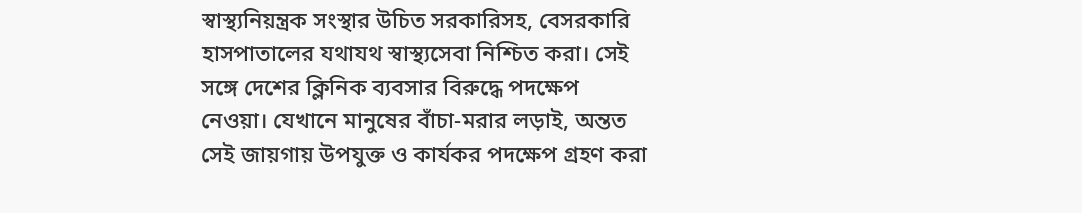স্বাস্থ্যনিয়ন্ত্রক সংস্থার উচিত সরকারিসহ, বেসরকারি হাসপাতালের যথাযথ স্বাস্থ্যসেবা নিশ্চিত করা। সেই সঙ্গে দেশের ক্লিনিক ব্যবসার বিরুদ্ধে পদক্ষেপ নেওয়া। যেখানে মানুষের বাঁচা-মরার লড়াই, অন্তত সেই জায়গায় উপযুক্ত ও কার্যকর পদক্ষেপ গ্রহণ করা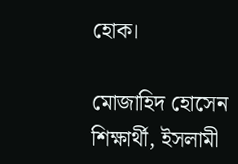হোক।

মোজাহিদ হোসেন
শিক্ষার্থী, ইসলামী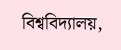বিশ্ববিদ্যালয়,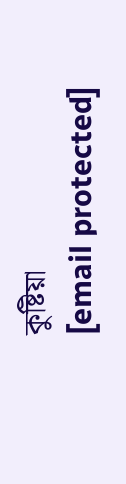কুষ্টিয়া
[email protected]